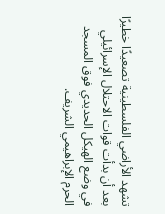تشهد الأراضي الفلسطينية تصعيدًا خطيرًا بعد أن بدأت قوات الاحتلال الإسرائيلي في وضع الهيكل الحديدي فوق المسجد الحرم الإبراهيمي الشريف.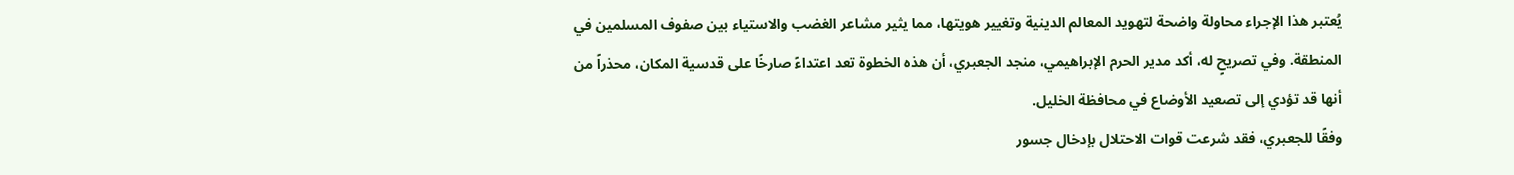يُعتبر هذا الإجراء محاولة واضحة لتهويد المعالم الدينية وتغيير هويتها، مما يثير مشاعر الغضب والاستياء بين صفوف المسلمين في المنطقة. وفي تصريحٍ له، أكد مدير الحرم الإبراهيمي، منجد الجعبري، أن هذه الخطوة تعد اعتداءً صارخًا على قدسية المكان، محذراً من أنها قد تؤدي إلى تصعيد الأوضاع في محافظة الخليل.
وفقًا للجعبري، فقد شرعت قوات الاحتلال بإدخال جسور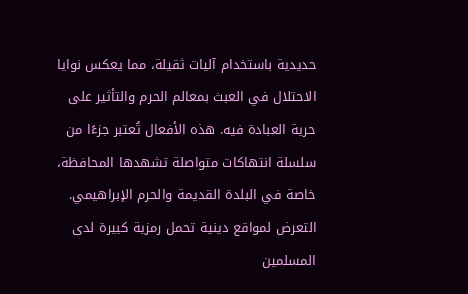حديدية باستخدام آليات ثقيلة، مما يعكس نوايا الاحتلال في العبث بمعالم الحرم والتأثير على حرية العبادة فيه. هذه الأفعال تُعتبر جزءًا من سلسلة انتهاكات متواصلة تشهدها المحافظة، خاصة في البلدة القديمة والحرم الإبراهيمي. التعرض لمواقع دينية تحمل رمزية كبيرة لدى المسلمين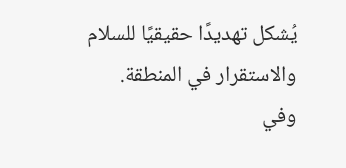يُشكل تهديدًا حقيقيًا للسلام والاستقرار في المنطقة.
وفي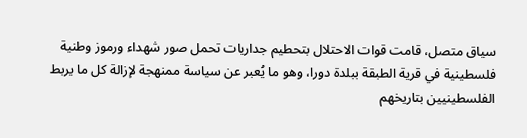سياق متصل، قامت قوات الاحتلال بتحطيم جداريات تحمل صور شهداء ورموز وطنية فلسطينية في قرية الطبقة ببلدة دورا، وهو ما يُعبر عن سياسة ممنهجة لإزالة كل ما يربط الفلسطينيين بتاريخهم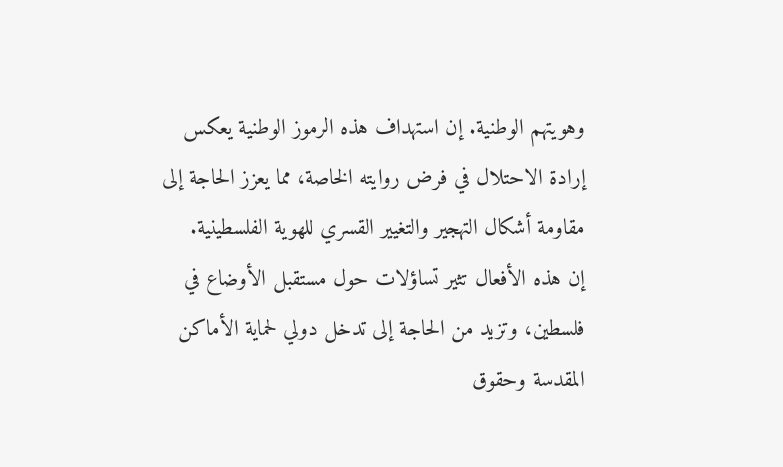وهويتهم الوطنية. إن استهداف هذه الرموز الوطنية يعكس إرادة الاحتلال في فرض روايته الخاصة، مما يعزز الحاجة إلى مقاومة أشكال التهجير والتغيير القسري للهوية الفلسطينية.
إن هذه الأفعال تثير تساؤلات حول مستقبل الأوضاع في فلسطين، وتزيد من الحاجة إلى تدخل دولي لحماية الأماكن المقدسة وحقوق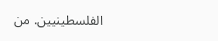الفلسطينيين. من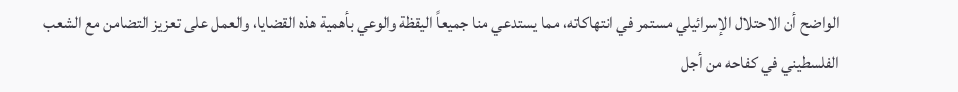الواضح أن الاحتلال الإسرائيلي مستمر في انتهاكاته، مما يستدعي منا جميعاً اليقظة والوعي بأهمية هذه القضايا، والعمل على تعزيز التضامن مع الشعب الفلسطيني في كفاحه من أجل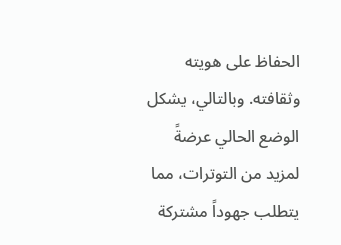الحفاظ على هويته وثقافته. وبالتالي، يشكل الوضع الحالي عرضةً لمزيد من التوترات، مما يتطلب جهوداً مشتركة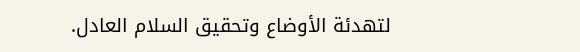لتهدئة الأوضاع وتحقيق السلام العادل.